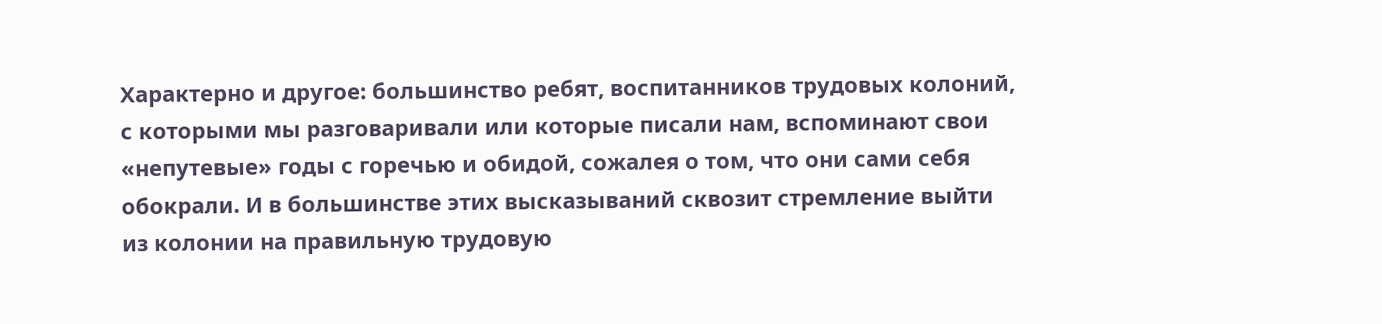Характерно и другое: большинство ребят, воспитанников трудовых колоний, с которыми мы разговаривали или которые писали нам, вспоминают свои «непутевые» годы с горечью и обидой, сожалея о том, что они сами себя обокрали. И в большинстве этих высказываний сквозит стремление выйти из колонии на правильную трудовую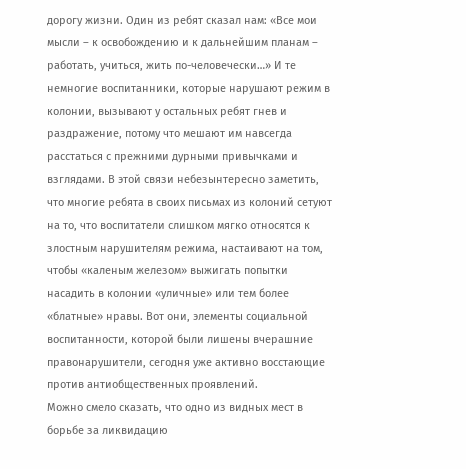дорогу жизни. Один из ребят сказал нам: «Все мои мысли – к освобождению и к дальнейшим планам – работать, учиться, жить по-человечески…» И те немногие воспитанники, которые нарушают режим в колонии, вызывают у остальных ребят гнев и раздражение, потому что мешают им навсегда расстаться с прежними дурными привычками и взглядами. В этой связи небезынтересно заметить, что многие ребята в своих письмах из колоний сетуют на то, что воспитатели слишком мягко относятся к злостным нарушителям режима, настаивают на том, чтобы «каленым железом» выжигать попытки насадить в колонии «уличные» или тем более «блатные» нравы. Вот они, элементы социальной воспитанности, которой были лишены вчерашние правонарушители, сегодня уже активно восстающие против антиобщественных проявлений.
Можно смело сказать, что одно из видных мест в борьбе за ликвидацию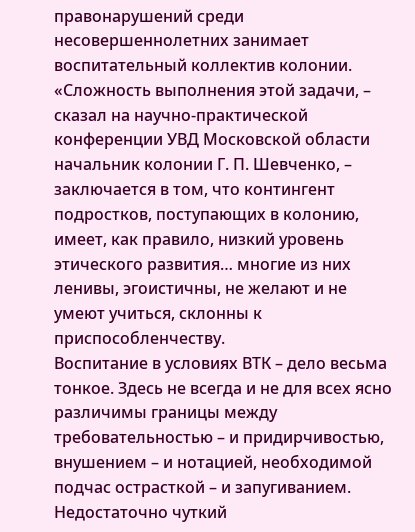правонарушений среди несовершеннолетних занимает воспитательный коллектив колонии.
«Сложность выполнения этой задачи, – сказал на научно-практической конференции УВД Московской области начальник колонии Г. П. Шевченко, – заключается в том, что контингент подростков, поступающих в колонию, имеет, как правило, низкий уровень этического развития… многие из них ленивы, эгоистичны, не желают и не умеют учиться, склонны к приспособленчеству.
Воспитание в условиях ВТК – дело весьма тонкое. Здесь не всегда и не для всех ясно различимы границы между требовательностью – и придирчивостью, внушением – и нотацией, необходимой подчас острасткой – и запугиванием. Недостаточно чуткий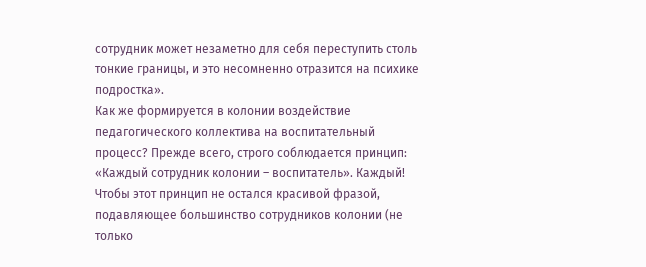сотрудник может незаметно для себя переступить столь тонкие границы, и это несомненно отразится на психике подростка».
Как же формируется в колонии воздействие педагогического коллектива на воспитательный процесс? Прежде всего, строго соблюдается принцип: «Каждый сотрудник колонии – воспитатель». Каждый! Чтобы этот принцип не остался красивой фразой, подавляющее большинство сотрудников колонии (не только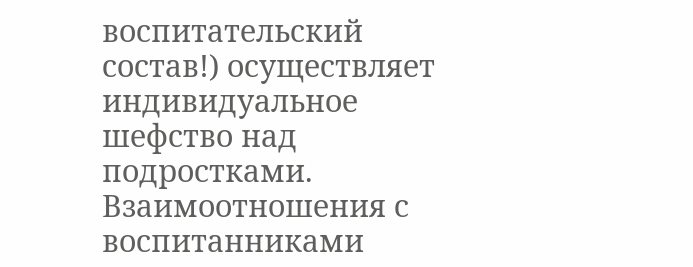воспитательский состав!) осуществляет индивидуальное шефство над подростками. Взаимоотношения с воспитанниками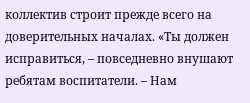коллектив строит прежде всего на доверительных началах. «Ты должен исправиться, – повседневно внушают ребятам воспитатели. – Нам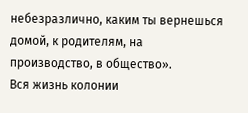небезразлично, каким ты вернешься домой, к родителям, на производство, в общество».
Вся жизнь колонии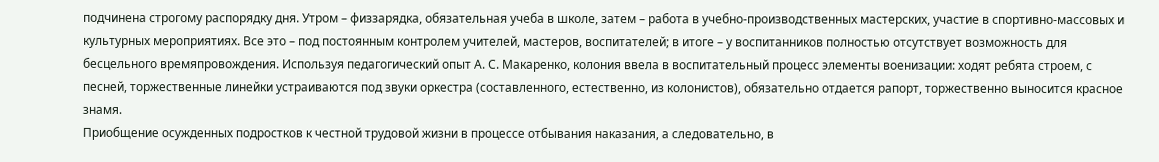подчинена строгому распорядку дня. Утром – физзарядка, обязательная учеба в школе, затем – работа в учебно-производственных мастерских, участие в спортивно-массовых и культурных мероприятиях. Все это – под постоянным контролем учителей, мастеров, воспитателей; в итоге – у воспитанников полностью отсутствует возможность для бесцельного времяпровождения. Используя педагогический опыт А. С. Макаренко, колония ввела в воспитательный процесс элементы военизации: ходят ребята строем, с песней, торжественные линейки устраиваются под звуки оркестра (составленного, естественно, из колонистов), обязательно отдается рапорт, торжественно выносится красное знамя.
Приобщение осужденных подростков к честной трудовой жизни в процессе отбывания наказания, а следовательно, в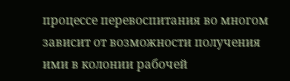процессе перевоспитания во многом зависит от возможности получения ими в колонии рабочей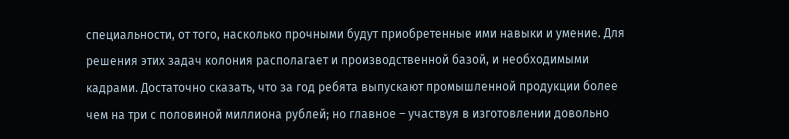специальности, от того, насколько прочными будут приобретенные ими навыки и умение. Для решения этих задач колония располагает и производственной базой, и необходимыми кадрами. Достаточно сказать, что за год ребята выпускают промышленной продукции более чем на три с половиной миллиона рублей; но главное – участвуя в изготовлении довольно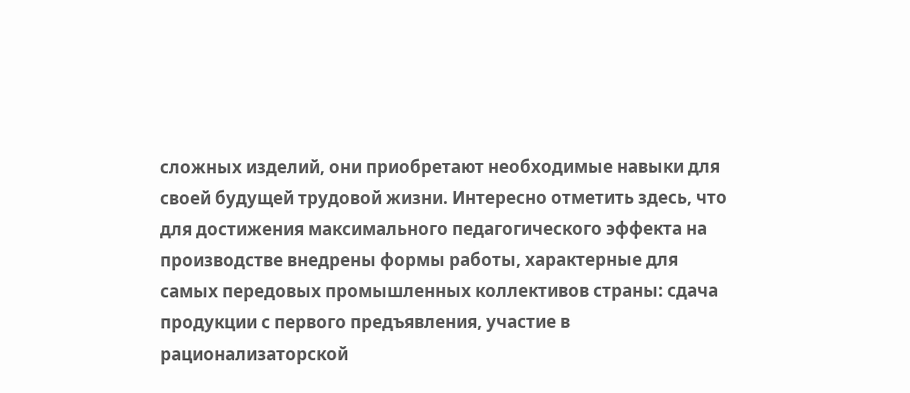сложных изделий, они приобретают необходимые навыки для своей будущей трудовой жизни. Интересно отметить здесь, что для достижения максимального педагогического эффекта на производстве внедрены формы работы, характерные для самых передовых промышленных коллективов страны: сдача продукции с первого предъявления, участие в рационализаторской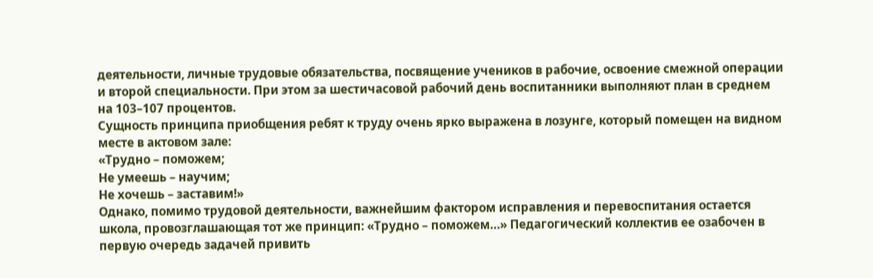деятельности, личные трудовые обязательства, посвящение учеников в рабочие, освоение смежной операции и второй специальности. При этом за шестичасовой рабочий день воспитанники выполняют план в среднем на 103–107 процентов.
Сущность принципа приобщения ребят к труду очень ярко выражена в лозунге, который помещен на видном месте в актовом зале:
«Трудно – поможем;
Не умеешь – научим;
Не хочешь – заставим!»
Однако, помимо трудовой деятельности, важнейшим фактором исправления и перевоспитания остается школа, провозглашающая тот же принцип: «Трудно – поможем…» Педагогический коллектив ее озабочен в первую очередь задачей привить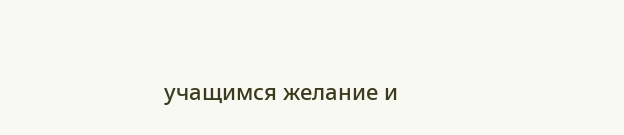учащимся желание и